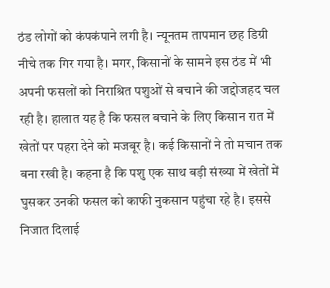ठंड लोगों को कंपकंपाने लगी है। न्यूनतम तापमान छह डिग्री नीचे तक गिर गया है। मगर, किसानों के सामने इस ठंड में भी अपनी फसलों को निराश्रित पशुओं से बचाने की जद्दोजहद चल रही है। हालात यह है कि फसल बचाने के लिए किसान रात में खेतों पर पहरा देने को मजबूर है। कई किसानों ने तो मचान तक बना रखी है। कहना है कि पशु एक साथ बड़ी संख्या में खेतों में घुसकर उनकी फसल को काफी नुकसान पहुंचा रहे है। इससे निजात दिलाई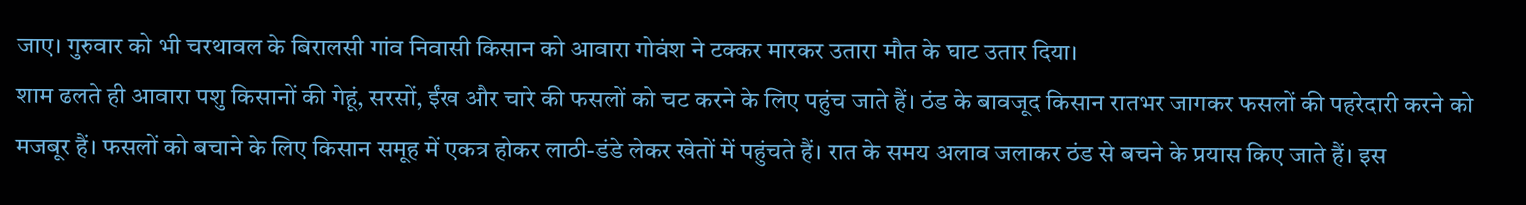जाए। गुरुवार को भी चरथावल के बिरालसी गांव निवासी किसान को आवारा गोवंश ने टक्कर मारकर उतारा मौत के घाट उतार दिया।
शाम ढलते ही आवारा पशु किसानों की गेहूं, सरसों, ईंख और चारे की फसलों को चट करने के लिए पहुंच जाते हैं। ठंड के बावजूद किसान रातभर जागकर फसलों की पहरेदारी करने को मजबूर हैं। फसलों को बचाने के लिए किसान समूह में एकत्र होकर लाठी-डंडे लेकर खेतों में पहुंचते हैं। रात के समय अलाव जलाकर ठंड से बचने के प्रयास किए जाते हैं। इस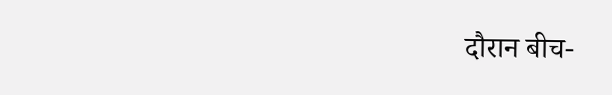दौरान बीच-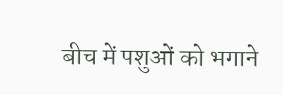बीच में पशुओं को भगाने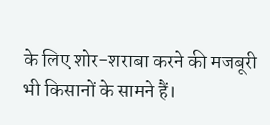के लिए शोर-शराबा करने की मजबूरी भी किसानों के सामने हैं।